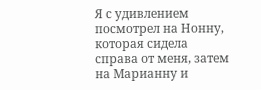Я с удивлением посмотрел на Нонну, которая сидела справа от меня, затем на Марианну и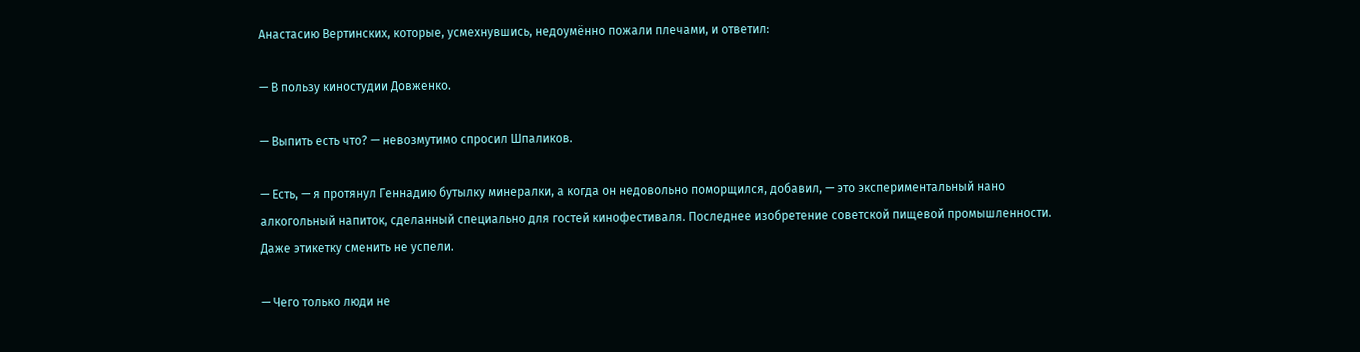Анастасию Вертинских, которые, усмехнувшись, недоумённо пожали плечами, и ответил:

— В пользу киностудии Довженко.

— Выпить есть что? — невозмутимо спросил Шпаликов.

— Есть, — я протянул Геннадию бутылку минералки, а когда он недовольно поморщился, добавил, — это экспериментальный нано алкогольный напиток, сделанный специально для гостей кинофестиваля. Последнее изобретение советской пищевой промышленности. Даже этикетку сменить не успели.

— Чего только люди не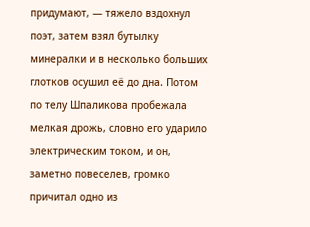придумают, — тяжело вздохнул поэт, затем взял бутылку минералки и в несколько больших глотков осушил её до дна. Потом по телу Шпаликова пробежала мелкая дрожь, словно его ударило электрическим током, и он, заметно повеселев, громко причитал одно из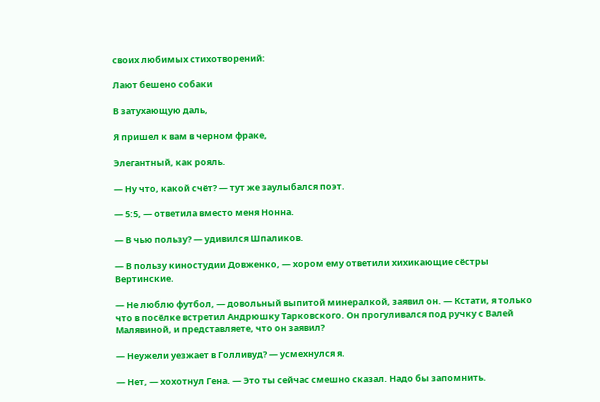своих любимых стихотворений:

Лают бешено собаки

В затухающую даль,

Я пришел к вам в черном фраке,

Элегантный, как рояль.

— Ну что, какой счёт? — тут же заулыбался поэт.

— 5:5, — ответила вместо меня Нонна.

— В чью пользу? — удивился Шпаликов.

— В пользу киностудии Довженко, — хором ему ответили хихикающие сёстры Вертинские.

— Не люблю футбол, — довольный выпитой минералкой, заявил он. — Кстати, я только что в посёлке встретил Андрюшку Тарковского. Он прогуливался под ручку с Валей Малявиной, и представляете, что он заявил?

— Неужели уезжает в Голливуд? — усмехнулся я.

— Нет, — хохотнул Гена. — Это ты сейчас смешно сказал. Надо бы запомнить.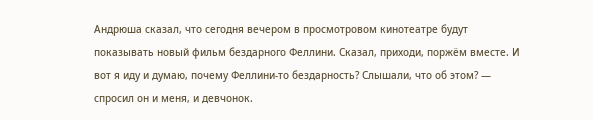Андрюша сказал, что сегодня вечером в просмотровом кинотеатре будут показывать новый фильм бездарного Феллини. Сказал, приходи, поржём вместе. И вот я иду и думаю, почему Феллини-то бездарность? Слышали, что об этом? — спросил он и меня, и девчонок.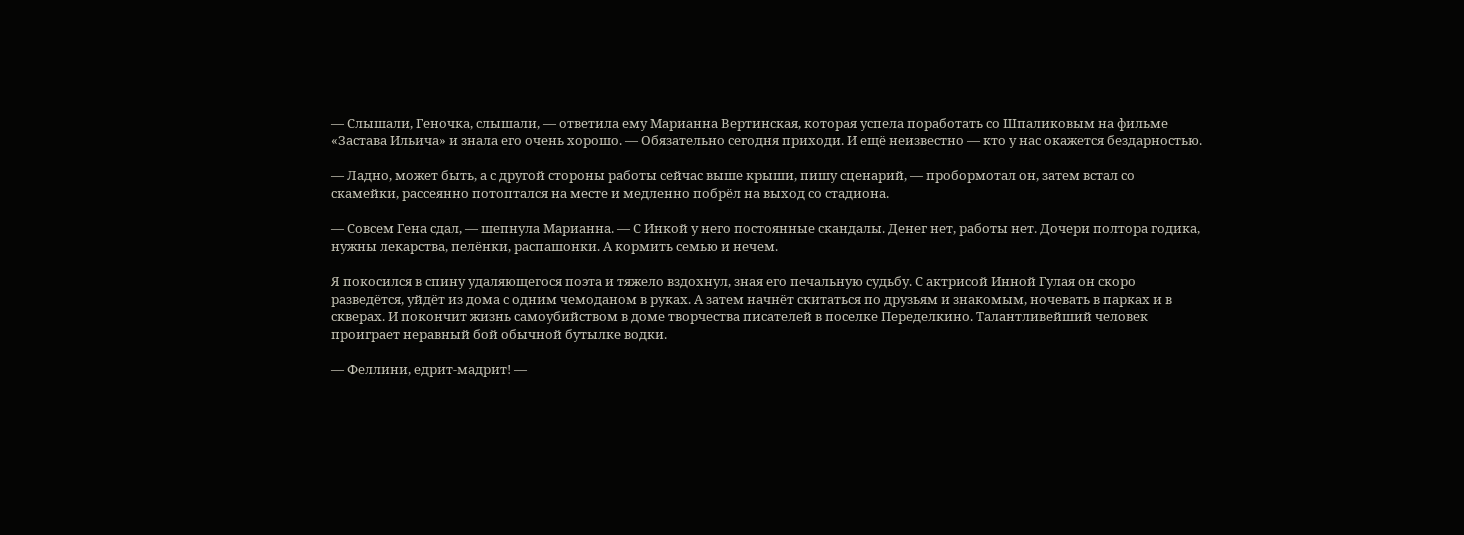— Слышали, Геночка, слышали, — ответила ему Марианна Вертинская, которая успела поработать со Шпаликовым на фильме «Застава Ильича» и знала его очень хорошо. — Обязательно сегодня приходи. И ещё неизвестно — кто у нас окажется бездарностью.

— Ладно, может быть, а с другой стороны работы сейчас выше крыши, пишу сценарий, — пробормотал он, затем встал со скамейки, рассеянно потоптался на месте и медленно побрёл на выход со стадиона.

— Совсем Гена сдал, — шепнула Марианна. — С Инкой у него постоянные скандалы. Денег нет, работы нет. Дочери полтора годика, нужны лекарства, пелёнки, распашонки. А кормить семью и нечем.

Я покосился в спину удаляющегося поэта и тяжело вздохнул, зная его печальную судьбу. С актрисой Инной Гулая он скоро разведётся, уйдёт из дома с одним чемоданом в руках. А затем начнёт скитаться по друзьям и знакомым, ночевать в парках и в скверах. И покончит жизнь самоубийством в доме творчества писателей в поселке Переделкино. Талантливейший человек проиграет неравный бой обычной бутылке водки.

— Феллини, едрит-мадрит! —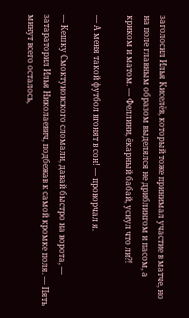заголосил Илья Киселёв, который тоже принимал участие в матче, но на поле главным образом выделялся не дриблингом и пасом, а криком и матом. — Феллини, ёкарный бабай, уснул что ли⁈

— А меня такой футбол вгонят в сон! — проворчал я.

— Кешку Смоктуновского сломали, давай быстро на ворота, — затараторил Илья Николаевич, подбежав к самой кромке поля. — Пять минут всего осталось,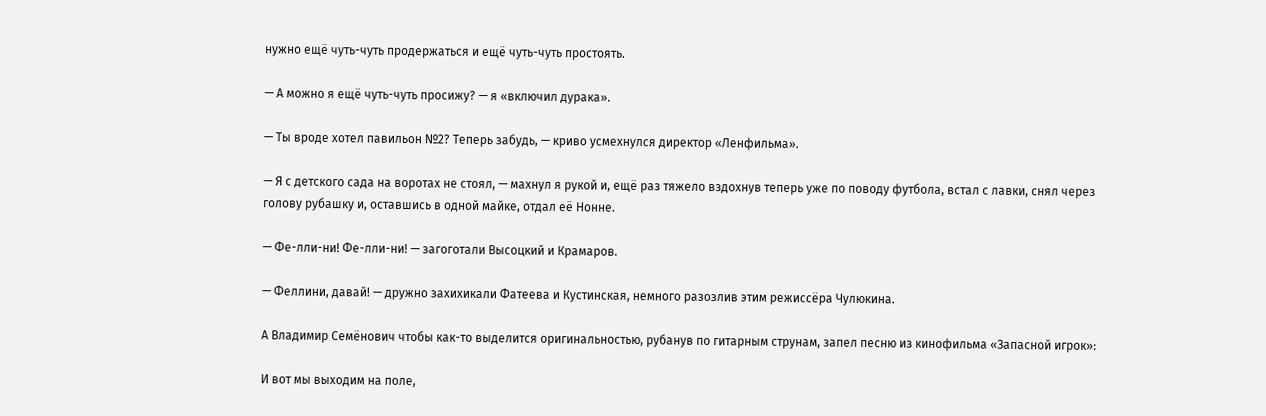нужно ещё чуть-чуть продержаться и ещё чуть-чуть простоять.

— А можно я ещё чуть-чуть просижу? — я «включил дурака».

— Ты вроде хотел павильон №2? Теперь забудь, — криво усмехнулся директор «Ленфильма».

— Я с детского сада на воротах не стоял, — махнул я рукой и, ещё раз тяжело вздохнув теперь уже по поводу футбола, встал с лавки, снял через голову рубашку и, оставшись в одной майке, отдал её Нонне.

— Фе-лли-ни! Фе-лли-ни! — загоготали Высоцкий и Крамаров.

— Феллини, давай! — дружно захихикали Фатеева и Кустинская, немного разозлив этим режиссёра Чулюкина.

А Владимир Семёнович чтобы как-то выделится оригинальностью, рубанув по гитарным струнам, запел песню из кинофильма «Запасной игрок»:

И вот мы выходим на поле,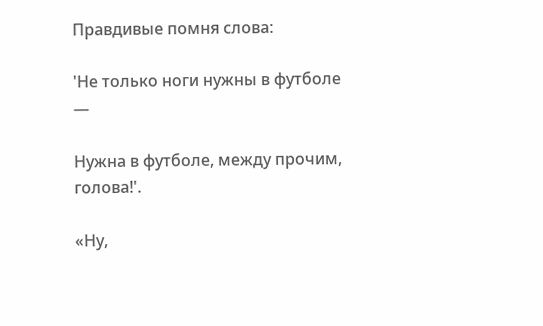Правдивые помня слова:

'Не только ноги нужны в футболе —

Нужна в футболе, между прочим, голова!'.

«Ну,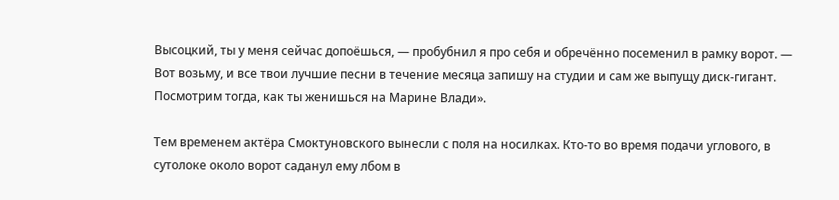Высоцкий, ты у меня сейчас допоёшься, — пробубнил я про себя и обречённо посеменил в рамку ворот. — Вот возьму, и все твои лучшие песни в течение месяца запишу на студии и сам же выпущу диск-гигант. Посмотрим тогда, как ты женишься на Марине Влади».

Тем временем актёра Смоктуновского вынесли с поля на носилках. Кто-то во время подачи углового, в сутолоке около ворот саданул ему лбом в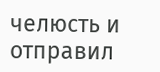челюсть и отправил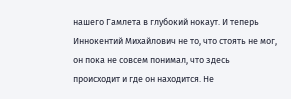нашего Гамлета в глубокий нокаут. И теперь Иннокентий Михайлович не то, что стоять не мог, он пока не совсем понимал, что здесь происходит и где он находится. Не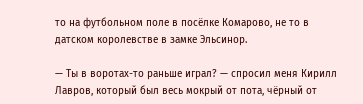то на футбольном поле в посёлке Комарово, не то в датском королевстве в замке Эльсинор.

— Ты в воротах-то раньше играл? — спросил меня Кирилл Лавров, который был весь мокрый от пота, чёрный от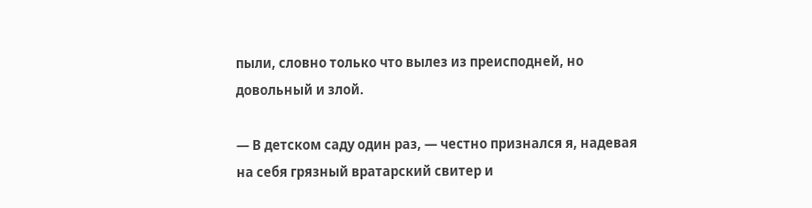пыли, словно только что вылез из преисподней, но довольный и злой.

— В детском саду один раз, — честно признался я, надевая на себя грязный вратарский свитер и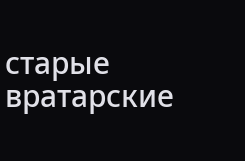старые вратарские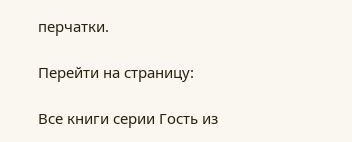перчатки.

Перейти на страницу:

Все книги серии Гость из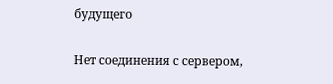будущего

Нет соединения с сервером,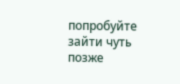попробуйте зайти чуть позже